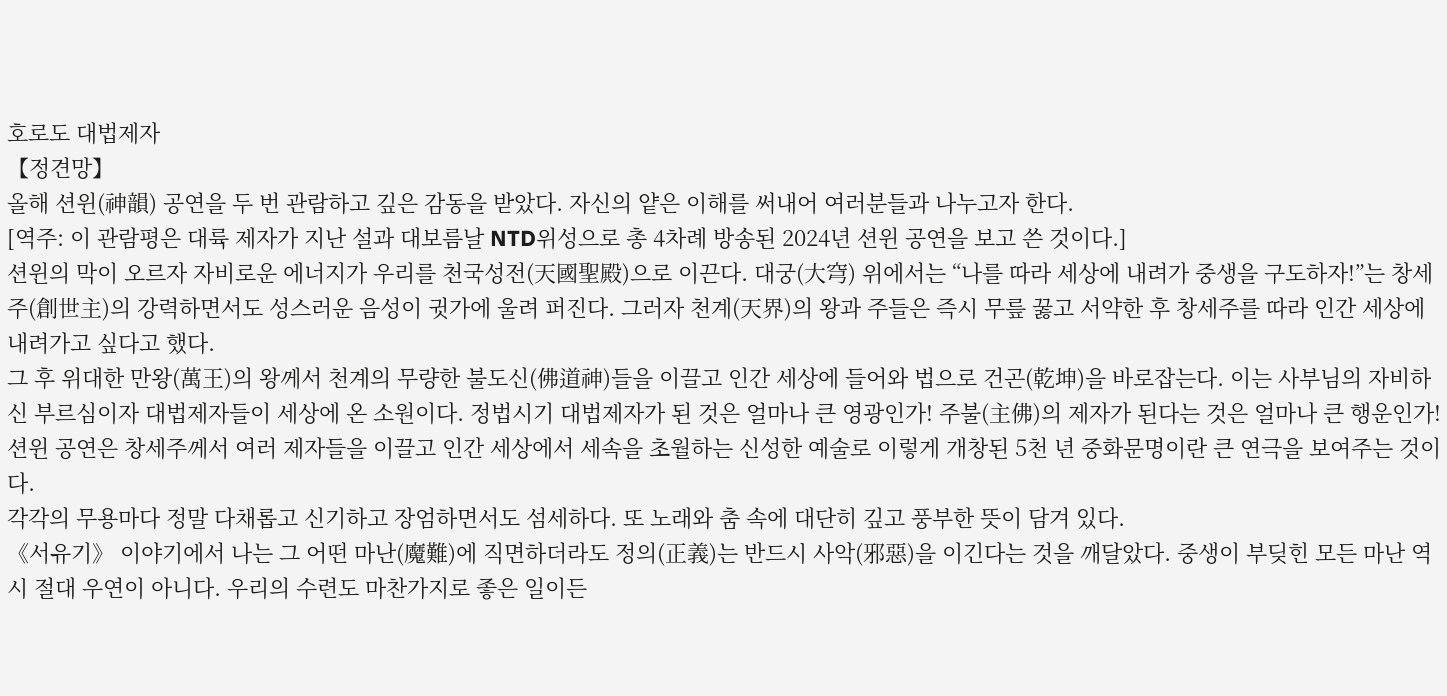호로도 대법제자
【정견망】
올해 션윈(神韻) 공연을 두 번 관람하고 깊은 감동을 받았다. 자신의 얕은 이해를 써내어 여러분들과 나누고자 한다.
[역주: 이 관람평은 대륙 제자가 지난 설과 대보름날 NTD위성으로 총 4차례 방송된 2024년 션윈 공연을 보고 쓴 것이다.]
션윈의 막이 오르자 자비로운 에너지가 우리를 천국성전(天國聖殿)으로 이끈다. 대궁(大穹) 위에서는 “나를 따라 세상에 내려가 중생을 구도하자!”는 창세주(創世主)의 강력하면서도 성스러운 음성이 귓가에 울려 퍼진다. 그러자 천계(天界)의 왕과 주들은 즉시 무릎 꿇고 서약한 후 창세주를 따라 인간 세상에 내려가고 싶다고 했다.
그 후 위대한 만왕(萬王)의 왕께서 천계의 무량한 불도신(佛道神)들을 이끌고 인간 세상에 들어와 법으로 건곤(乾坤)을 바로잡는다. 이는 사부님의 자비하신 부르심이자 대법제자들이 세상에 온 소원이다. 정법시기 대법제자가 된 것은 얼마나 큰 영광인가! 주불(主佛)의 제자가 된다는 것은 얼마나 큰 행운인가! 션윈 공연은 창세주께서 여러 제자들을 이끌고 인간 세상에서 세속을 초월하는 신성한 예술로 이렇게 개창된 5천 년 중화문명이란 큰 연극을 보여주는 것이다.
각각의 무용마다 정말 다채롭고 신기하고 장엄하면서도 섬세하다. 또 노래와 춤 속에 대단히 깊고 풍부한 뜻이 담겨 있다.
《서유기》 이야기에서 나는 그 어떤 마난(魔難)에 직면하더라도 정의(正義)는 반드시 사악(邪惡)을 이긴다는 것을 깨달았다. 중생이 부딪힌 모든 마난 역시 절대 우연이 아니다. 우리의 수련도 마찬가지로 좋은 일이든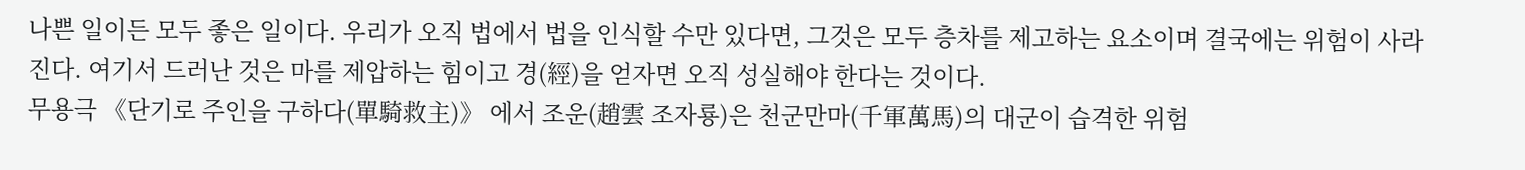나쁜 일이든 모두 좋은 일이다. 우리가 오직 법에서 법을 인식할 수만 있다면, 그것은 모두 층차를 제고하는 요소이며 결국에는 위험이 사라진다. 여기서 드러난 것은 마를 제압하는 힘이고 경(經)을 얻자면 오직 성실해야 한다는 것이다.
무용극 《단기로 주인을 구하다(單騎救主)》 에서 조운(趙雲 조자룡)은 천군만마(千軍萬馬)의 대군이 습격한 위험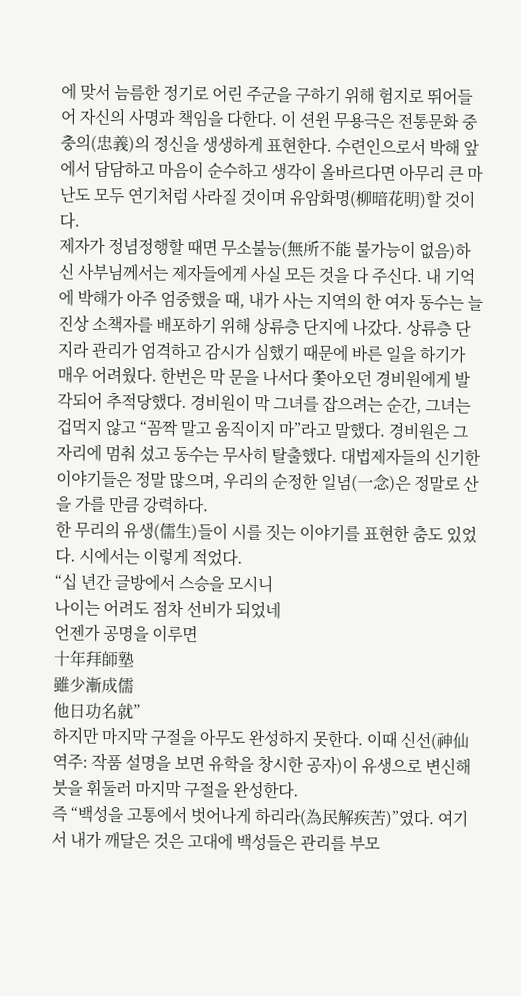에 맞서 늠름한 정기로 어린 주군을 구하기 위해 험지로 뛰어들어 자신의 사명과 책임을 다한다. 이 션윈 무용극은 전통문화 중 충의(忠義)의 정신을 생생하게 표현한다. 수련인으로서 박해 앞에서 담담하고 마음이 순수하고 생각이 올바르다면 아무리 큰 마난도 모두 연기처럼 사라질 것이며 유암화명(柳暗花明)할 것이다.
제자가 정념정행할 때면 무소불능(無所不能 불가능이 없음)하신 사부님께서는 제자들에게 사실 모든 것을 다 주신다. 내 기억에 박해가 아주 엄중했을 때, 내가 사는 지역의 한 여자 동수는 늘 진상 소책자를 배포하기 위해 상류층 단지에 나갔다. 상류층 단지라 관리가 엄격하고 감시가 심했기 때문에 바른 일을 하기가 매우 어려웠다. 한번은 막 문을 나서다 쫓아오던 경비원에게 발각되어 추적당했다. 경비원이 막 그녀를 잡으려는 순간, 그녀는 겁먹지 않고 “꼼짝 말고 움직이지 마”라고 말했다. 경비원은 그 자리에 멈춰 섰고 동수는 무사히 탈출했다. 대법제자들의 신기한 이야기들은 정말 많으며, 우리의 순정한 일념(一念)은 정말로 산을 가를 만큼 강력하다.
한 무리의 유생(儒生)들이 시를 짓는 이야기를 표현한 춤도 있었다. 시에서는 이렇게 적었다.
“십 년간 글방에서 스승을 모시니
나이는 어려도 점차 선비가 되었네
언젠가 공명을 이루면
十年拜師塾
雖少漸成儒
他日功名就”
하지만 마지막 구절을 아무도 완성하지 못한다. 이때 신선(神仙 역주: 작품 설명을 보면 유학을 창시한 공자)이 유생으로 변신해 붓을 휘둘러 마지막 구절을 완성한다.
즉 “백성을 고통에서 벗어나게 하리라(為民解疾苦)”였다. 여기서 내가 깨달은 것은 고대에 백성들은 관리를 부모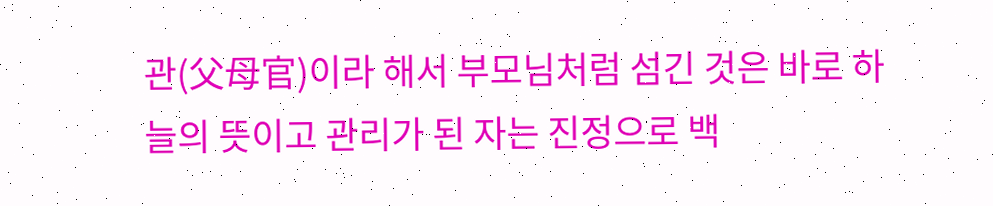관(父母官)이라 해서 부모님처럼 섬긴 것은 바로 하늘의 뜻이고 관리가 된 자는 진정으로 백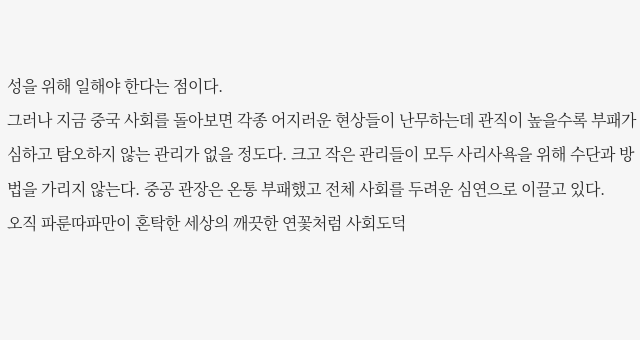성을 위해 일해야 한다는 점이다.
그러나 지금 중국 사회를 돌아보면 각종 어지러운 현상들이 난무하는데 관직이 높을수록 부패가 심하고 탐오하지 않는 관리가 없을 정도다. 크고 작은 관리들이 모두 사리사욕을 위해 수단과 방법을 가리지 않는다. 중공 관장은 온통 부패했고 전체 사회를 두려운 심연으로 이끌고 있다.
오직 파룬따파만이 혼탁한 세상의 깨끗한 연꽃처럼 사회도덕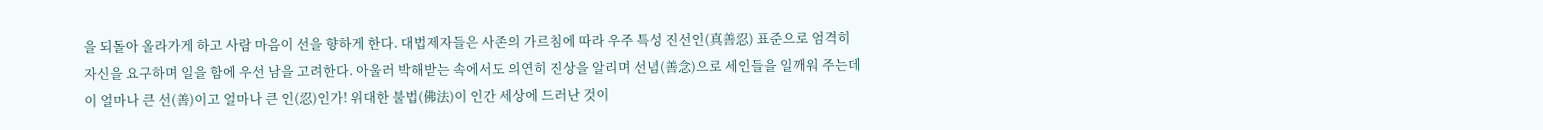을 되돌아 올라가게 하고 사람 마음이 선을 향하게 한다. 대법제자들은 사존의 가르침에 따라 우주 특성 진선인(真善忍) 표준으로 엄격히 자신을 요구하며 일을 함에 우선 남을 고려한다. 아울러 박해받는 속에서도 의연히 진상을 알리며 선념(善念)으로 세인들을 일깨워 주는데 이 얼마나 큰 선(善)이고 얼마나 큰 인(忍)인가! 위대한 불법(佛法)이 인간 세상에 드러난 것이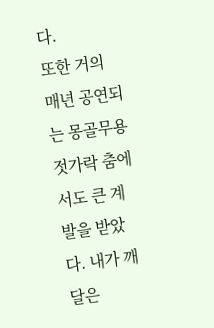다.
또한 거의 매년 공연되는 몽골무용 젓가락 춤에서도 큰 계발을 받았다. 내가 깨달은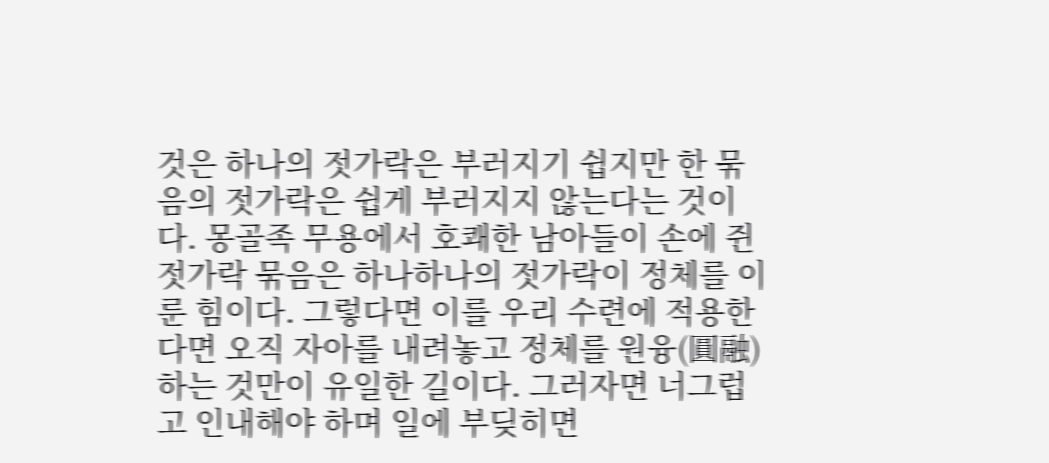것은 하나의 젓가락은 부러지기 쉽지만 한 묶음의 젓가락은 쉽게 부러지지 않는다는 것이다. 몽골족 무용에서 호쾌한 남아들이 손에 쥔 젓가락 묶음은 하나하나의 젓가락이 정체를 이룬 힘이다. 그렇다면 이를 우리 수련에 적용한다면 오직 자아를 내려놓고 정체를 원융(圓融)하는 것만이 유일한 길이다. 그러자면 너그럽고 인내해야 하며 일에 부딪히면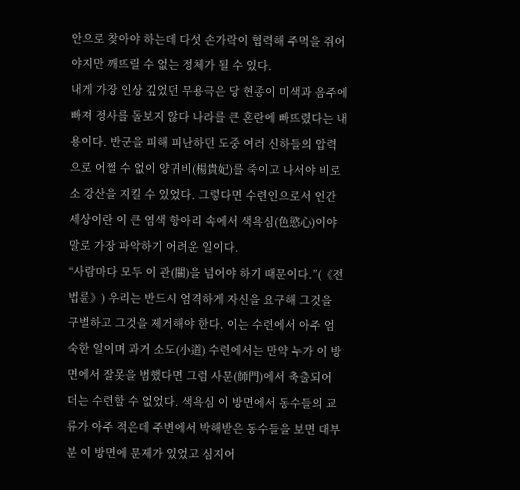안으로 찾아야 하는데 다섯 손가락이 협력해 주먹을 쥐어야지만 깨뜨릴 수 없는 정체가 될 수 있다.
내게 가장 인상 깊었던 무용극은 당 현종이 미색과 음주에 빠져 정사를 돌보지 않다 나라를 큰 혼란에 빠뜨렸다는 내용이다. 반군을 피해 피난하던 도중 여러 신하들의 압력으로 어쩔 수 없이 양귀비(楊貴妃)를 죽이고 나서야 비로소 강산을 지킬 수 있었다. 그렇다면 수련인으로서 인간 세상이란 이 큰 염색 항아리 속에서 색욕심(色慾心)이야말로 가장 파악하기 어려운 일이다.
“사람마다 모두 이 관(關)을 넘어야 하기 때문이다.”(《전법륜》) 우리는 반드시 엄격하게 자신을 요구해 그것을 구별하고 그것을 제거해야 한다. 이는 수련에서 아주 엄숙한 일이며 과거 소도(小道) 수련에서는 만약 누가 이 방면에서 잘못을 범했다면 그럼 사문(師門)에서 축출되어 더는 수련할 수 없었다. 색욕심 이 방면에서 동수들의 교류가 아주 적은데 주변에서 박해받은 동수들을 보면 대부분 이 방면에 문제가 있었고 심지어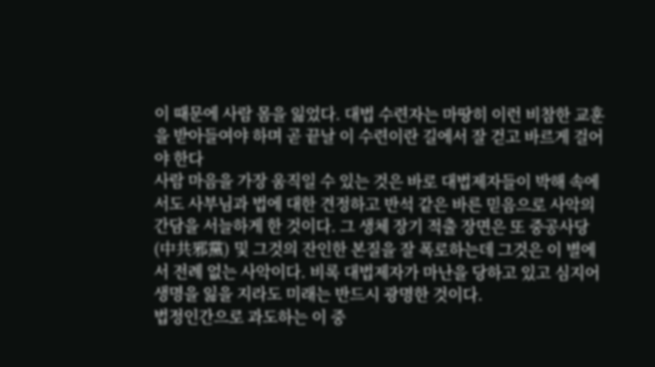이 때문에 사람 몸을 잃었다. 대법 수련자는 마땅히 이런 비참한 교훈을 받아들여야 하며 곧 끝날 이 수련이란 길에서 잘 걷고 바르게 걸어야 한다
사람 마음을 가장 움직일 수 있는 것은 바로 대법제자들이 박해 속에서도 사부님과 법에 대한 견정하고 반석 같은 바른 믿음으로 사악의 간담을 서늘하게 한 것이다. 그 생체 장기 적출 장면은 또 중공사당(中共邪黨) 및 그것의 잔인한 본질을 잘 폭로하는데 그것은 이 별에서 전례 없는 사악이다. 비록 대법제자가 마난을 당하고 있고 심지어 생명을 잃을 지라도 미래는 반드시 광명한 것이다.
법정인간으로 과도하는 이 중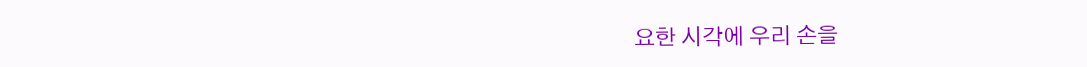요한 시각에 우리 손을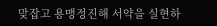맞잡고 용맹정진해 서약을 실현하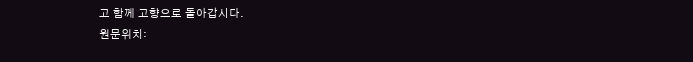고 함께 고향으로 돌아갑시다.
원문위치: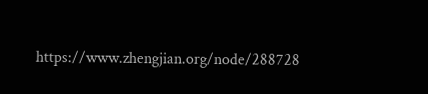https://www.zhengjian.org/node/288728